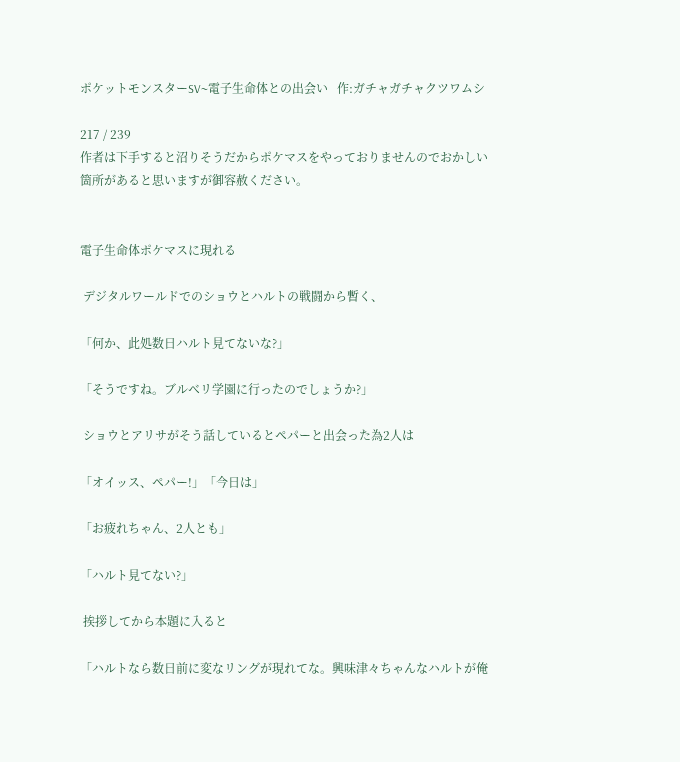ポケットモンスターSV~電子生命体との出会い   作:ガチャガチャクツワムシ

217 / 239
作者は下手すると沼りそうだからポケマスをやっておりませんのでおかしい箇所があると思いますが御容赦ください。


電子生命体ポケマスに現れる

 デジタルワールドでのショウとハルトの戦闘から暫く、

「何か、此処数日ハルト見てないな?」

「そうですね。ブルベリ学園に行ったのでしょうか?」

 ショウとアリサがそう話しているとペパーと出会った為2人は

「オイッス、ペパー!」「今日は」

「お疲れちゃん、2人とも」

「ハルト見てない?」

 挨拶してから本題に入ると

「ハルトなら数日前に変なリングが現れてな。興味津々ちゃんなハルトが俺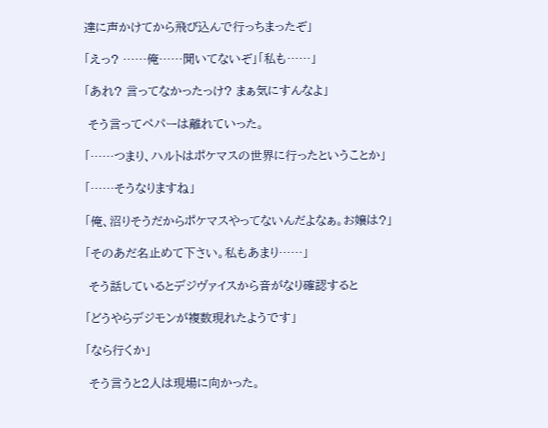達に声かけてから飛び込んで行っちまったぞ」

「えっ? ……俺……聞いてないぞ」「私も……」

「あれ? 言ってなかったっけ? まぁ気にすんなよ」

 そう言ってペパーは離れていった。

「……つまり、ハルトはポケマスの世界に行ったということか」

「……そうなりますね」

「俺、沼りそうだからポケマスやってないんだよなぁ。お嬢は?」

「そのあだ名止めて下さい。私もあまり……」

 そう話しているとデジヴァイスから音がなり確認すると

「どうやらデジモンが複数現れたようです」

「なら行くか」

 そう言うと2人は現場に向かった。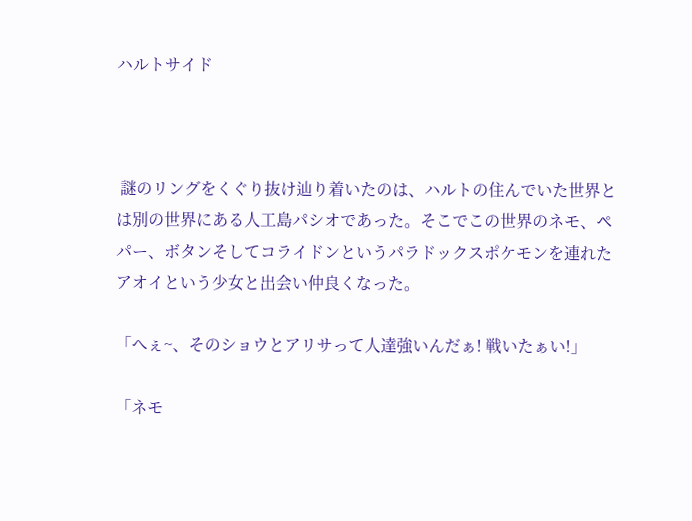ハルトサイド



 謎のリングをくぐり抜け辿り着いたのは、ハルトの住んでいた世界とは別の世界にある人工島パシオであった。そこでこの世界のネモ、ペパー、ボタンそしてコライドンというパラドックスポケモンを連れたアオイという少女と出会い仲良くなった。

「へぇ~、そのショウとアリサって人達強いんだぁ! 戦いたぁい!」

「ネモ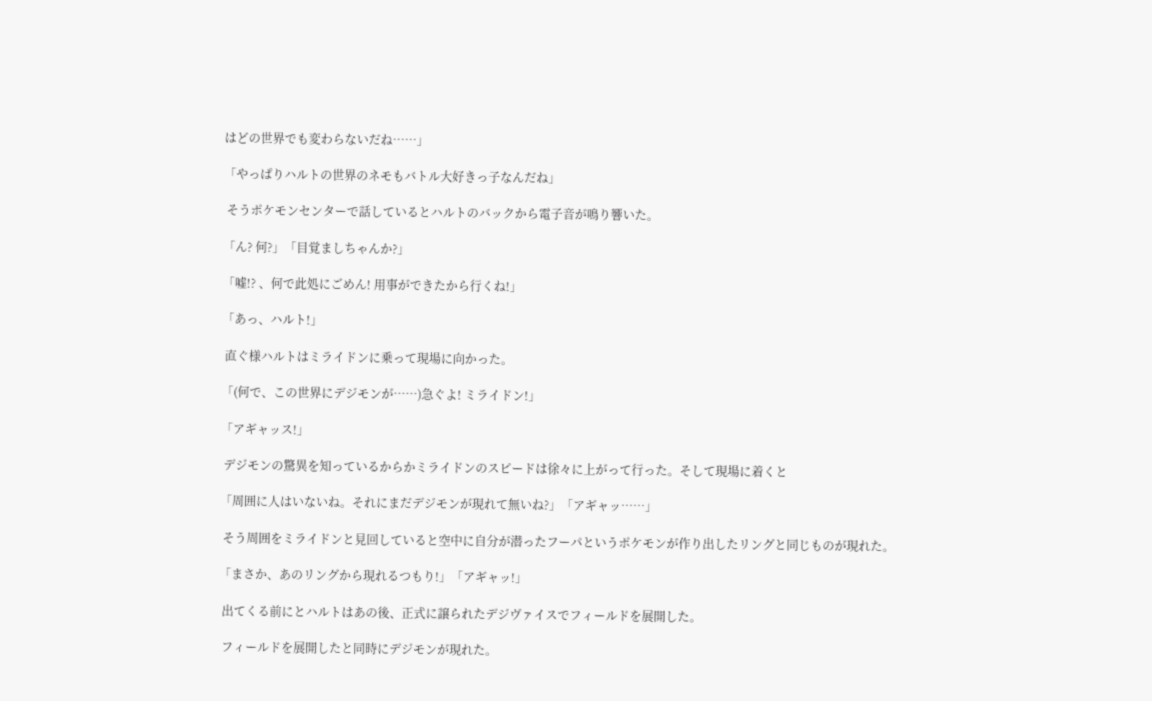はどの世界でも変わらないだね……」

「やっぱりハルトの世界のネモもバトル大好きっ子なんだね」

 そうポケモンセンターで話しているとハルトのバックから電子音が鳴り響いた。

「ん? 何?」「目覚ましちゃんか?」

「嘘!? 、何で此処にごめん! 用事ができたから行くね!」

「あっ、ハルト!」

 直ぐ様ハルトはミライドンに乗って現場に向かった。

「(何で、この世界にデジモンが……)急ぐよ! ミライドン!」

「アギャッス!」

 デジモンの驚異を知っているからかミライドンのスピードは徐々に上がって行った。そして現場に着くと

「周囲に人はいないね。それにまだデジモンが現れて無いね?」「アギャッ……」

 そう周囲をミライドンと見回していると空中に自分が潜ったフーパというポケモンが作り出したリングと同じものが現れた。

「まさか、あのリングから現れるつもり!」「アギャッ!」

 出てくる前にとハルトはあの後、正式に譲られたデジヴァイスでフィールドを展開した。

 フィールドを展開したと同時にデジモンが現れた。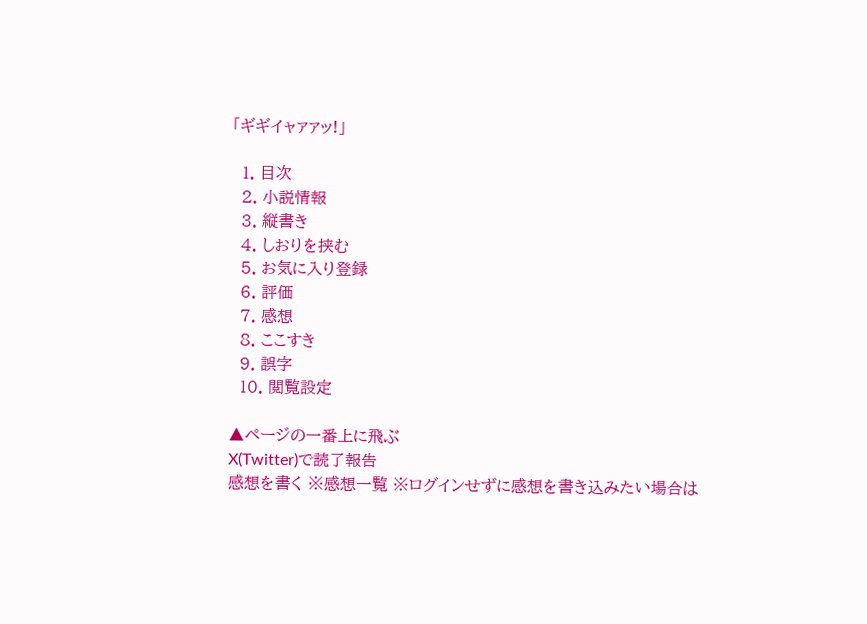「ギギイャァァッ!」

  1. 目次
  2. 小説情報
  3. 縦書き
  4. しおりを挟む
  5. お気に入り登録
  6. 評価
  7. 感想
  8. ここすき
  9. 誤字
  10. 閲覧設定

▲ページの一番上に飛ぶ
X(Twitter)で読了報告
感想を書く ※感想一覧 ※ログインせずに感想を書き込みたい場合は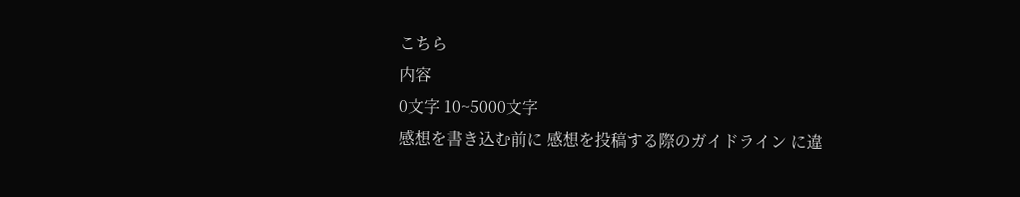こちら
内容
0文字 10~5000文字
感想を書き込む前に 感想を投稿する際のガイドライン に違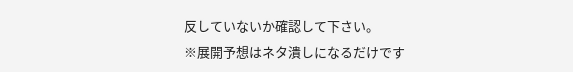反していないか確認して下さい。
※展開予想はネタ潰しになるだけです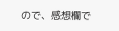ので、感想欄で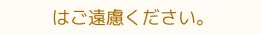はご遠慮ください。